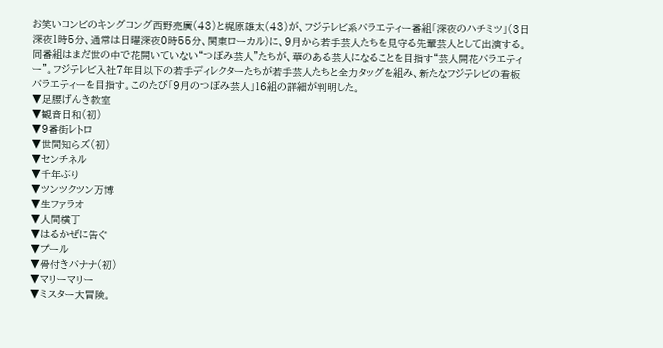お笑いコンビのキングコング西野亮廣(43)と梶原雄太(43)が、フジテレビ系バラエティー番組「深夜のハチミツ」(3日深夜1時5分、通常は日曜深夜0時55分、関東ローカル)に、9月から若手芸人たちを見守る先輩芸人として出演する。
同番組はまだ世の中で花開いていない“つぼみ芸人”たちが、華のある芸人になることを目指す“芸人開花バラエティー”。フジテレビ入社7年目以下の若手ディレクターたちが若手芸人たちと全力タッグを組み、新たなフジテレビの看板バラエティーを目指す。このたび「9月のつぼみ芸人」16組の詳細が判明した。
▼足腰げんき教室
▼観音日和(初)
▼9番街レトロ
▼世間知らズ(初)
▼センチネル
▼千年ぶり
▼ツンツクツン万博
▼生ファラオ
▼人間横丁
▼はるかぜに告ぐ
▼プール
▼骨付きバナナ(初)
▼マリーマリー
▼ミスター大冒険。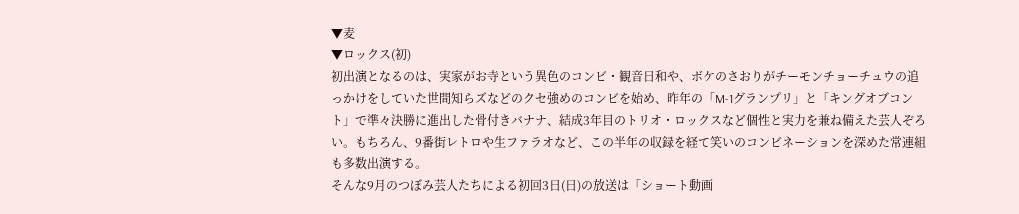▼麦
▼ロックス(初)
初出演となるのは、実家がお寺という異色のコンビ・観音日和や、ボケのさおりがチーモンチョーチュウの追っかけをしていた世間知らズなどのクセ強めのコンビを始め、昨年の「M-1グランプリ」と「キングオブコント」で準々決勝に進出した骨付きバナナ、結成3年目のトリオ・ロックスなど個性と実力を兼ね備えた芸人ぞろい。もちろん、9番街レトロや生ファラオなど、この半年の収録を経て笑いのコンビネーションを深めた常連組も多数出演する。
そんな9月のつぼみ芸人たちによる初回3日(日)の放送は「ショート動画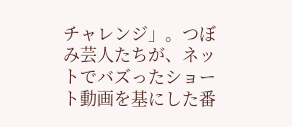チャレンジ」。つぼみ芸人たちが、ネットでバズったショート動画を基にした番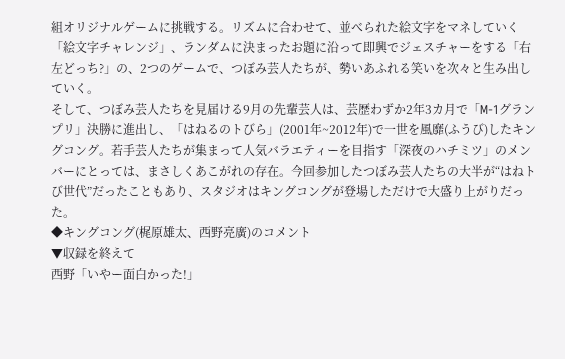組オリジナルゲームに挑戦する。リズムに合わせて、並べられた絵文字をマネしていく「絵文字チャレンジ」、ランダムに決まったお題に沿って即興でジェスチャーをする「右左どっち?」の、2つのゲームで、つぼみ芸人たちが、勢いあふれる笑いを次々と生み出していく。
そして、つぼみ芸人たちを見届ける9月の先輩芸人は、芸歴わずか2年3カ月で「M-1グランプリ」決勝に進出し、「はねるのトびら」(2001年~2012年)で一世を風靡(ふうび)したキングコング。若手芸人たちが集まって人気バラエティーを目指す「深夜のハチミツ」のメンバーにとっては、まさしくあこがれの存在。今回参加したつぼみ芸人たちの大半が“はねトび世代”だったこともあり、スタジオはキングコングが登場しただけで大盛り上がりだった。
◆キングコング(梶原雄太、西野亮廣)のコメント
▼収録を終えて
西野「いやー面白かった!」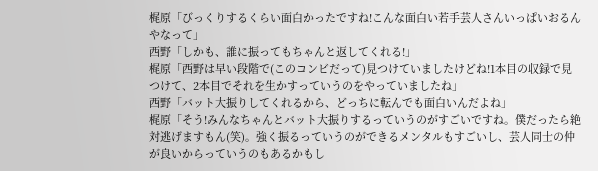梶原「びっくりするくらい面白かったですね!こんな面白い若手芸人さんいっぱいおるんやなって」
西野「しかも、誰に振ってもちゃんと返してくれる!」
梶原「西野は早い段階で(このコンビだって)見つけていましたけどね!1本目の収録で見つけて、2本目でそれを生かすっていうのをやっていましたね」
西野「バット大振りしてくれるから、どっちに転んでも面白いんだよね」
梶原「そう!みんなちゃんとバット大振りするっていうのがすごいですね。僕だったら絶対逃げますもん(笑)。強く振るっていうのができるメンタルもすごいし、芸人同士の仲が良いからっていうのもあるかもし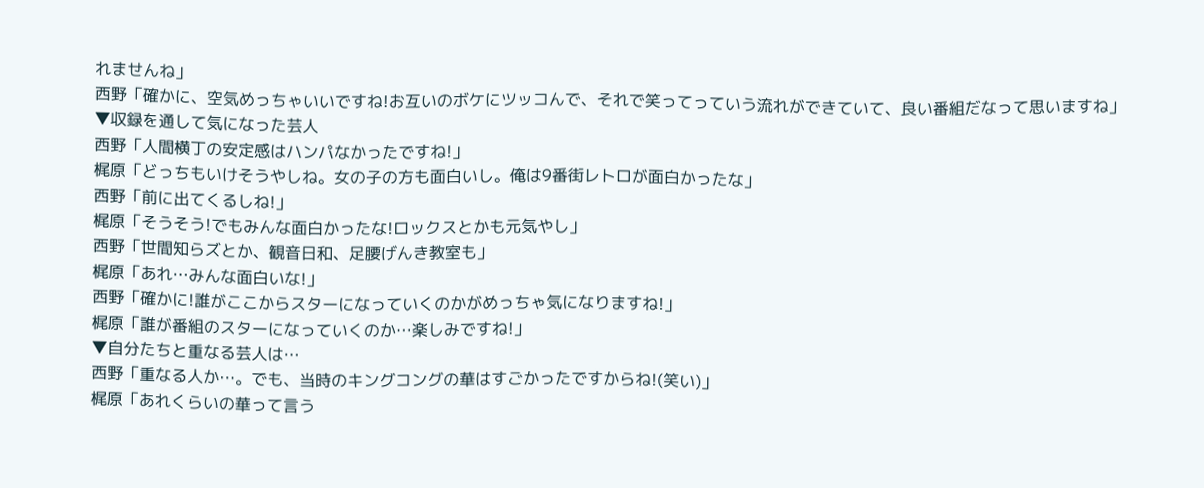れませんね」
西野「確かに、空気めっちゃいいですね!お互いのボケにツッコんで、それで笑ってっていう流れができていて、良い番組だなって思いますね」
▼収録を通して気になった芸人
西野「人間横丁の安定感はハンパなかったですね!」
梶原「どっちもいけそうやしね。女の子の方も面白いし。俺は9番街レトロが面白かったな」
西野「前に出てくるしね!」
梶原「そうそう!でもみんな面白かったな!ロックスとかも元気やし」
西野「世間知らズとか、観音日和、足腰げんき教室も」
梶原「あれ…みんな面白いな!」
西野「確かに!誰がここからスターになっていくのかがめっちゃ気になりますね!」
梶原「誰が番組のスターになっていくのか…楽しみですね!」
▼自分たちと重なる芸人は…
西野「重なる人か…。でも、当時のキングコングの華はすごかったですからね!(笑い)」
梶原「あれくらいの華って言う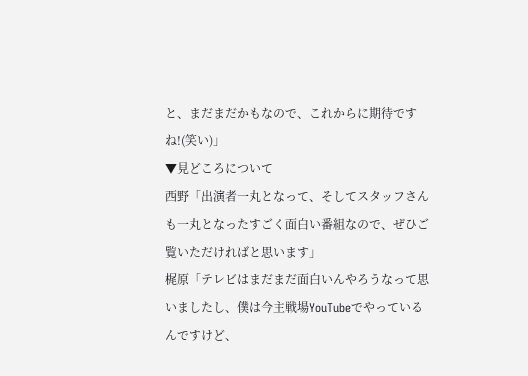と、まだまだかもなので、これからに期待ですね!(笑い)」
▼見どころについて
西野「出演者一丸となって、そしてスタッフさんも一丸となったすごく面白い番組なので、ぜひご覧いただければと思います」
梶原「テレビはまだまだ面白いんやろうなって思いましたし、僕は今主戦場YouTubeでやっているんですけど、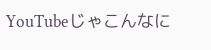YouTubeじゃこんなに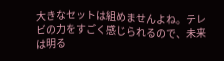大きなセットは組めませんよね。テレビの力をすごく感じられるので、未来は明る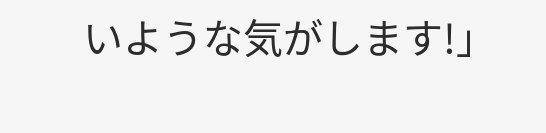いような気がします!」